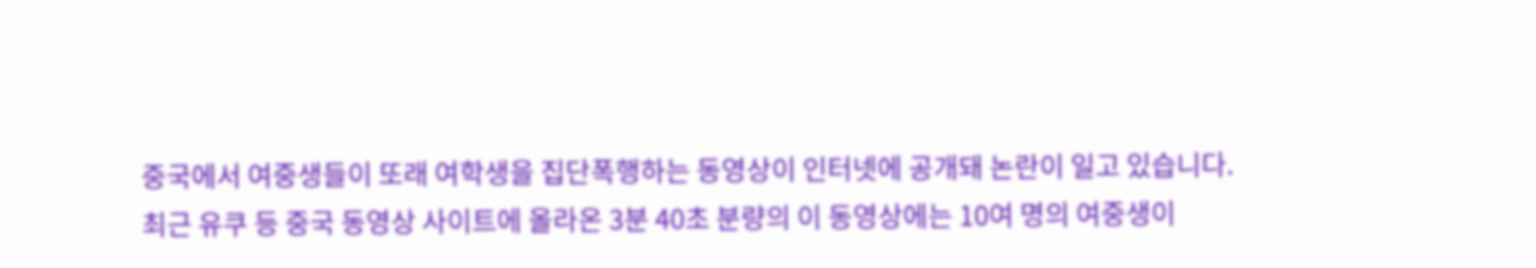중국에서 여중생들이 또래 여학생을 집단폭행하는 동영상이 인터넷에 공개돼 논란이 일고 있습니다.
최근 유쿠 등 중국 동영상 사이트에 올라온 3분 40초 분량의 이 동영상에는 10여 명의 여중생이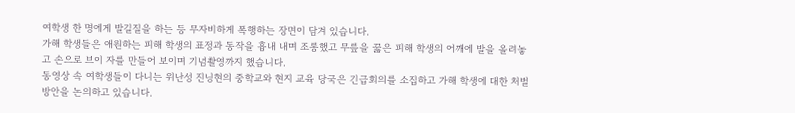여학생 한 명에게 발길질을 하는 등 무자비하게 폭행하는 장면이 담겨 있습니다.
가해 학생들은 애원하는 피해 학생의 표정과 동작을 흉내 내며 조롱했고 무릎을 꿇은 피해 학생의 어깨에 발을 올려놓고 손으로 브이 자를 만들어 보이며 기념촬영까지 했습니다.
동영상 속 여학생들이 다니는 위난성 진닝현의 중학교와 현지 교육 당국은 긴급회의를 소집하고 가해 학생에 대한 처벌 방안을 논의하고 있습니다.